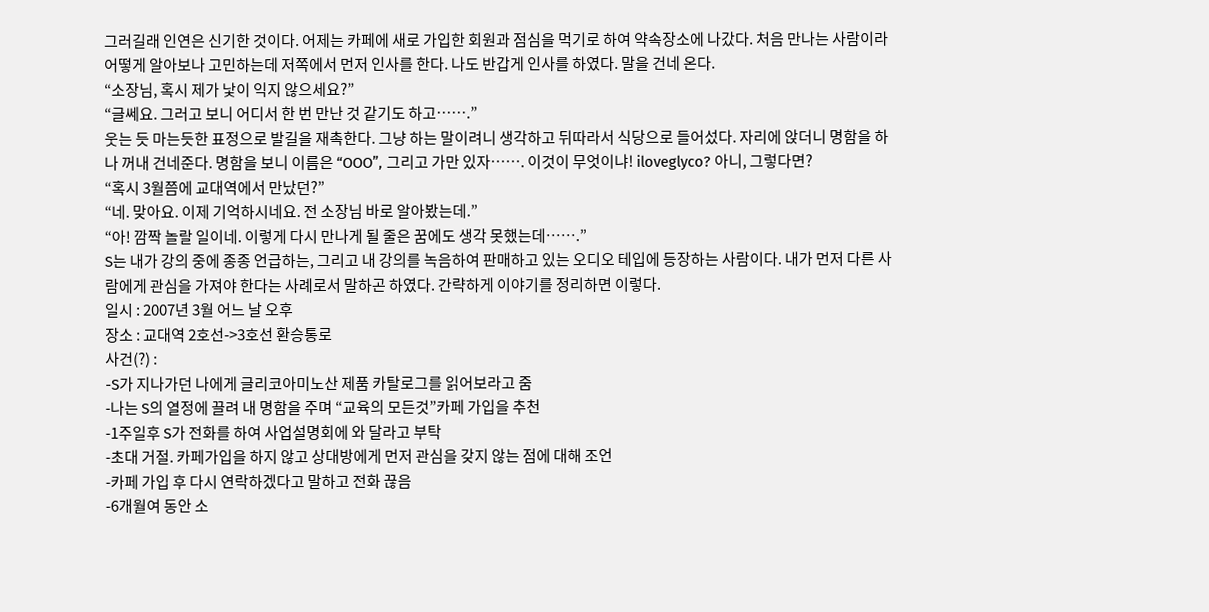그러길래 인연은 신기한 것이다. 어제는 카페에 새로 가입한 회원과 점심을 먹기로 하여 약속장소에 나갔다. 처음 만나는 사람이라 어떻게 알아보나 고민하는데 저쪽에서 먼저 인사를 한다. 나도 반갑게 인사를 하였다. 말을 건네 온다.
“소장님, 혹시 제가 낯이 익지 않으세요?”
“글쎄요. 그러고 보니 어디서 한 번 만난 것 같기도 하고…….”
웃는 듯 마는듯한 표정으로 발길을 재촉한다. 그냥 하는 말이려니 생각하고 뒤따라서 식당으로 들어섰다. 자리에 앉더니 명함을 하나 꺼내 건네준다. 명함을 보니 이름은 “OOO”, 그리고 가만 있자……. 이것이 무엇이냐! iloveglyco? 아니, 그렇다면?
“혹시 3월쯤에 교대역에서 만났던?”
“네. 맞아요. 이제 기억하시네요. 전 소장님 바로 알아봤는데.”
“아! 깜짝 놀랄 일이네. 이렇게 다시 만나게 될 줄은 꿈에도 생각 못했는데…….”
S는 내가 강의 중에 종종 언급하는, 그리고 내 강의를 녹음하여 판매하고 있는 오디오 테입에 등장하는 사람이다. 내가 먼저 다른 사람에게 관심을 가져야 한다는 사례로서 말하곤 하였다. 간략하게 이야기를 정리하면 이렇다.
일시 : 2007년 3월 어느 날 오후
장소 : 교대역 2호선->3호선 환승통로
사건(?) :
-S가 지나가던 나에게 글리코아미노산 제품 카탈로그를 읽어보라고 줌
-나는 S의 열정에 끌려 내 명함을 주며 “교육의 모든것”카페 가입을 추천
-1주일후 S가 전화를 하여 사업설명회에 와 달라고 부탁
-초대 거절. 카페가입을 하지 않고 상대방에게 먼저 관심을 갖지 않는 점에 대해 조언
-카페 가입 후 다시 연락하겠다고 말하고 전화 끊음
-6개월여 동안 소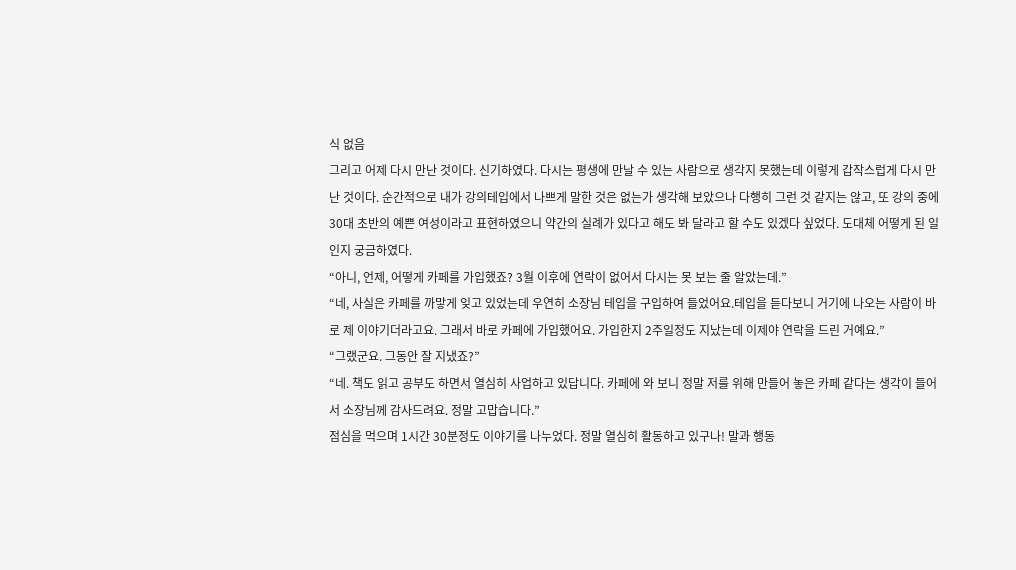식 없음
그리고 어제 다시 만난 것이다. 신기하였다. 다시는 평생에 만날 수 있는 사람으로 생각지 못했는데 이렇게 갑작스럽게 다시 만난 것이다. 순간적으로 내가 강의테입에서 나쁘게 말한 것은 없는가 생각해 보았으나 다행히 그런 것 같지는 않고, 또 강의 중에 30대 초반의 예쁜 여성이라고 표현하였으니 약간의 실례가 있다고 해도 봐 달라고 할 수도 있겠다 싶었다. 도대체 어떻게 된 일인지 궁금하였다.
“아니, 언제, 어떻게 카페를 가입했죠? 3월 이후에 연락이 없어서 다시는 못 보는 줄 알았는데.”
“네, 사실은 카페를 까맣게 잊고 있었는데 우연히 소장님 테입을 구입하여 들었어요.테입을 듣다보니 거기에 나오는 사람이 바로 제 이야기더라고요. 그래서 바로 카페에 가입했어요. 가입한지 2주일정도 지났는데 이제야 연락을 드린 거예요.”
“그랬군요. 그동안 잘 지냈죠?”
“네. 책도 읽고 공부도 하면서 열심히 사업하고 있답니다. 카페에 와 보니 정말 저를 위해 만들어 놓은 카페 같다는 생각이 들어서 소장님께 감사드려요. 정말 고맙습니다.”
점심을 먹으며 1시간 30분정도 이야기를 나누었다. 정말 열심히 활동하고 있구나! 말과 행동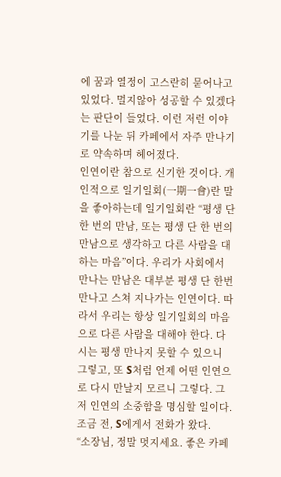에 꿈과 열정이 고스란히 묻어나고 있었다. 멀지않아 성공할 수 있겠다는 판단이 들었다. 이런 저런 이야기를 나눈 뒤 카페에서 자주 만나기로 약속하며 헤어졌다.
인연이란 참으로 신기한 것이다. 개인적으로 일기일회(一期一會)란 말을 좋아하는데 일기일회란 “평생 단 한 번의 만남, 또는 평생 단 한 번의 만남으로 생각하고 다른 사람을 대하는 마음”이다. 우리가 사회에서 만나는 만남은 대부분 평생 단 한번 만나고 스쳐 지나가는 인연이다. 따라서 우리는 항상 일기일회의 마음으로 다른 사람을 대해야 한다. 다시는 평생 만나지 못할 수 있으니 그렇고, 또 S처럼 언제 어떤 인연으로 다시 만날지 모르니 그렇다. 그저 인연의 소중함을 명심할 일이다.
조금 전, S에게서 전화가 왔다.
“소장님, 정말 멋지세요. 좋은 카페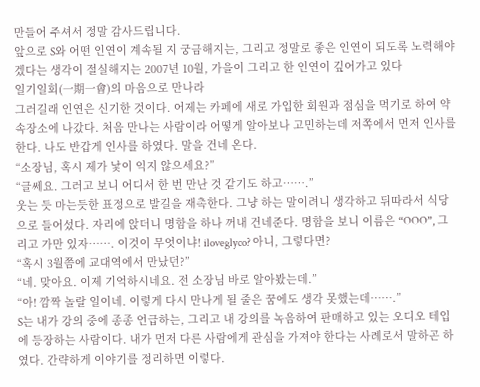만들어 주셔서 정말 감사드립니다.
앞으로 S와 어떤 인연이 계속될 지 궁금해지는, 그리고 정말로 좋은 인연이 되도록 노력해야겠다는 생각이 절실해지는 2007년 10월, 가을이 그리고 한 인연이 깊어가고 있다
일기일회(一期一會)의 마음으로 만나라
그러길래 인연은 신기한 것이다. 어제는 카페에 새로 가입한 회원과 점심을 먹기로 하여 약속장소에 나갔다. 처음 만나는 사람이라 어떻게 알아보나 고민하는데 저쪽에서 먼저 인사를 한다. 나도 반갑게 인사를 하였다. 말을 건네 온다.
“소장님, 혹시 제가 낯이 익지 않으세요?”
“글쎄요. 그러고 보니 어디서 한 번 만난 것 같기도 하고…….”
웃는 듯 마는듯한 표정으로 발길을 재촉한다. 그냥 하는 말이려니 생각하고 뒤따라서 식당으로 들어섰다. 자리에 앉더니 명함을 하나 꺼내 건네준다. 명함을 보니 이름은 “OOO”, 그리고 가만 있자……. 이것이 무엇이냐! iloveglyco? 아니, 그렇다면?
“혹시 3월쯤에 교대역에서 만났던?”
“네. 맞아요. 이제 기억하시네요. 전 소장님 바로 알아봤는데.”
“아! 깜짝 놀랄 일이네. 이렇게 다시 만나게 될 줄은 꿈에도 생각 못했는데…….”
S는 내가 강의 중에 종종 언급하는, 그리고 내 강의를 녹음하여 판매하고 있는 오디오 테입에 등장하는 사람이다. 내가 먼저 다른 사람에게 관심을 가져야 한다는 사례로서 말하곤 하였다. 간략하게 이야기를 정리하면 이렇다.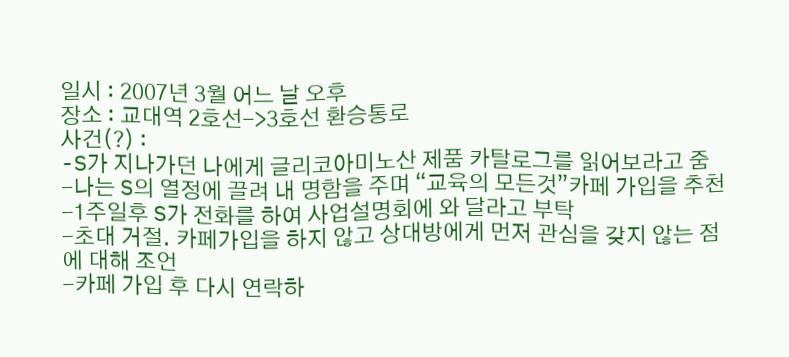일시 : 2007년 3월 어느 날 오후
장소 : 교대역 2호선->3호선 환승통로
사건(?) :
-S가 지나가던 나에게 글리코아미노산 제품 카탈로그를 읽어보라고 줌
-나는 S의 열정에 끌려 내 명함을 주며 “교육의 모든것”카페 가입을 추천
-1주일후 S가 전화를 하여 사업설명회에 와 달라고 부탁
-초대 거절. 카페가입을 하지 않고 상대방에게 먼저 관심을 갖지 않는 점에 대해 조언
-카페 가입 후 다시 연락하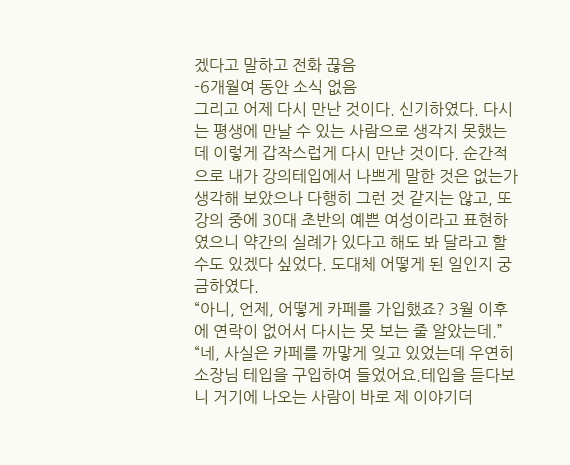겠다고 말하고 전화 끊음
-6개월여 동안 소식 없음
그리고 어제 다시 만난 것이다. 신기하였다. 다시는 평생에 만날 수 있는 사람으로 생각지 못했는데 이렇게 갑작스럽게 다시 만난 것이다. 순간적으로 내가 강의테입에서 나쁘게 말한 것은 없는가 생각해 보았으나 다행히 그런 것 같지는 않고, 또 강의 중에 30대 초반의 예쁜 여성이라고 표현하였으니 약간의 실례가 있다고 해도 봐 달라고 할 수도 있겠다 싶었다. 도대체 어떻게 된 일인지 궁금하였다.
“아니, 언제, 어떻게 카페를 가입했죠? 3월 이후에 연락이 없어서 다시는 못 보는 줄 알았는데.”
“네, 사실은 카페를 까맣게 잊고 있었는데 우연히 소장님 테입을 구입하여 들었어요.테입을 듣다보니 거기에 나오는 사람이 바로 제 이야기더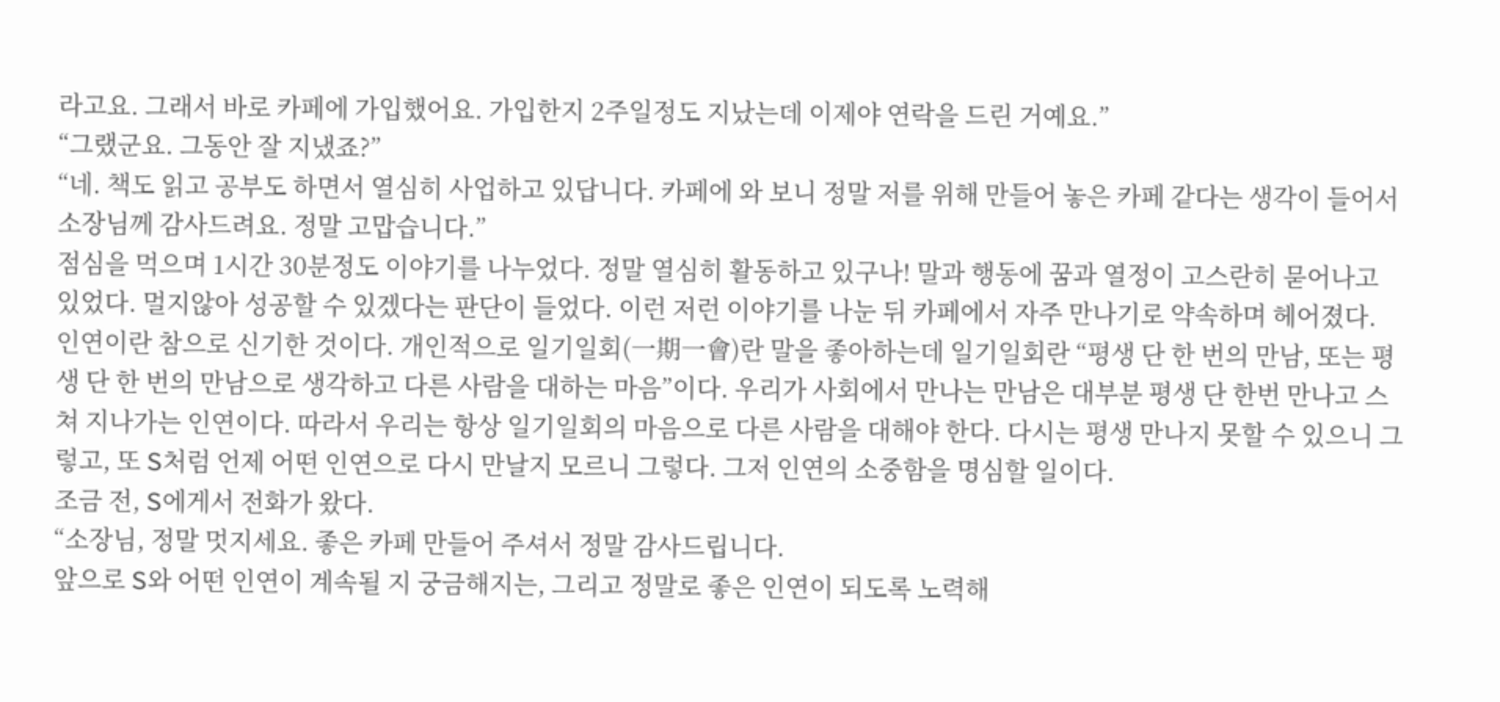라고요. 그래서 바로 카페에 가입했어요. 가입한지 2주일정도 지났는데 이제야 연락을 드린 거예요.”
“그랬군요. 그동안 잘 지냈죠?”
“네. 책도 읽고 공부도 하면서 열심히 사업하고 있답니다. 카페에 와 보니 정말 저를 위해 만들어 놓은 카페 같다는 생각이 들어서 소장님께 감사드려요. 정말 고맙습니다.”
점심을 먹으며 1시간 30분정도 이야기를 나누었다. 정말 열심히 활동하고 있구나! 말과 행동에 꿈과 열정이 고스란히 묻어나고 있었다. 멀지않아 성공할 수 있겠다는 판단이 들었다. 이런 저런 이야기를 나눈 뒤 카페에서 자주 만나기로 약속하며 헤어졌다.
인연이란 참으로 신기한 것이다. 개인적으로 일기일회(一期一會)란 말을 좋아하는데 일기일회란 “평생 단 한 번의 만남, 또는 평생 단 한 번의 만남으로 생각하고 다른 사람을 대하는 마음”이다. 우리가 사회에서 만나는 만남은 대부분 평생 단 한번 만나고 스쳐 지나가는 인연이다. 따라서 우리는 항상 일기일회의 마음으로 다른 사람을 대해야 한다. 다시는 평생 만나지 못할 수 있으니 그렇고, 또 S처럼 언제 어떤 인연으로 다시 만날지 모르니 그렇다. 그저 인연의 소중함을 명심할 일이다.
조금 전, S에게서 전화가 왔다.
“소장님, 정말 멋지세요. 좋은 카페 만들어 주셔서 정말 감사드립니다.
앞으로 S와 어떤 인연이 계속될 지 궁금해지는, 그리고 정말로 좋은 인연이 되도록 노력해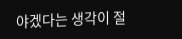야겠다는 생각이 절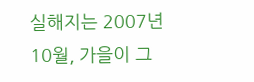실해지는 2007년 10월, 가을이 그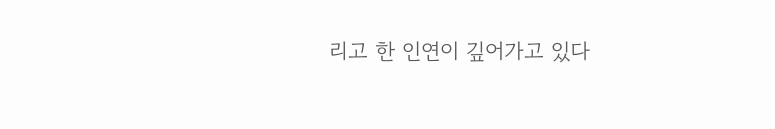리고 한 인연이 깊어가고 있다